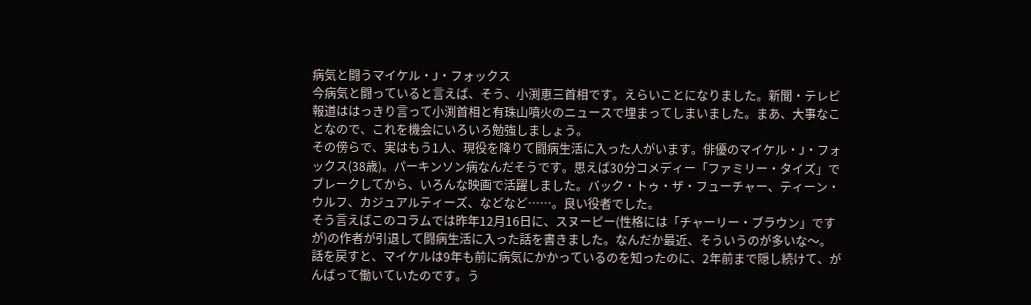病気と闘うマイケル・J・フォックス
今病気と闘っていると言えば、そう、小渕恵三首相です。えらいことになりました。新聞・テレビ報道ははっきり言って小渕首相と有珠山噴火のニュースで埋まってしまいました。まあ、大事なことなので、これを機会にいろいろ勉強しましょう。
その傍らで、実はもう1人、現役を降りて闘病生活に入った人がいます。俳優のマイケル・J・フォックス(38歳)。パーキンソン病なんだそうです。思えば30分コメディー「ファミリー・タイズ」でブレークしてから、いろんな映画で活躍しました。バック・トゥ・ザ・フューチャー、ティーン・ウルフ、カジュアルティーズ、などなど……。良い役者でした。
そう言えばこのコラムでは昨年12月16日に、スヌーピー(性格には「チャーリー・ブラウン」ですが)の作者が引退して闘病生活に入った話を書きました。なんだか最近、そういうのが多いな〜。
話を戻すと、マイケルは9年も前に病気にかかっているのを知ったのに、2年前まで隠し続けて、がんばって働いていたのです。う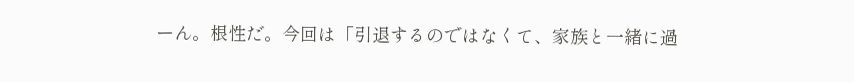ーん。根性だ。今回は「引退するのではなくて、家族と一緒に過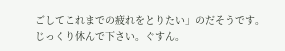ごしてこれまでの疲れをとりたい」のだそうです。
じっくり休んで下さい。ぐすん。